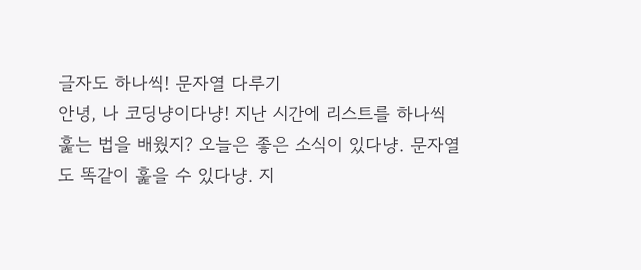글자도 하나씩! 문자열 다루기
안녕, 나 코딩냥이다냥! 지난 시간에 리스트를 하나씩 훑는 법을 배웠지? 오늘은 좋은 소식이 있다냥. 문자열도 똑같이 훑을 수 있다냥. 지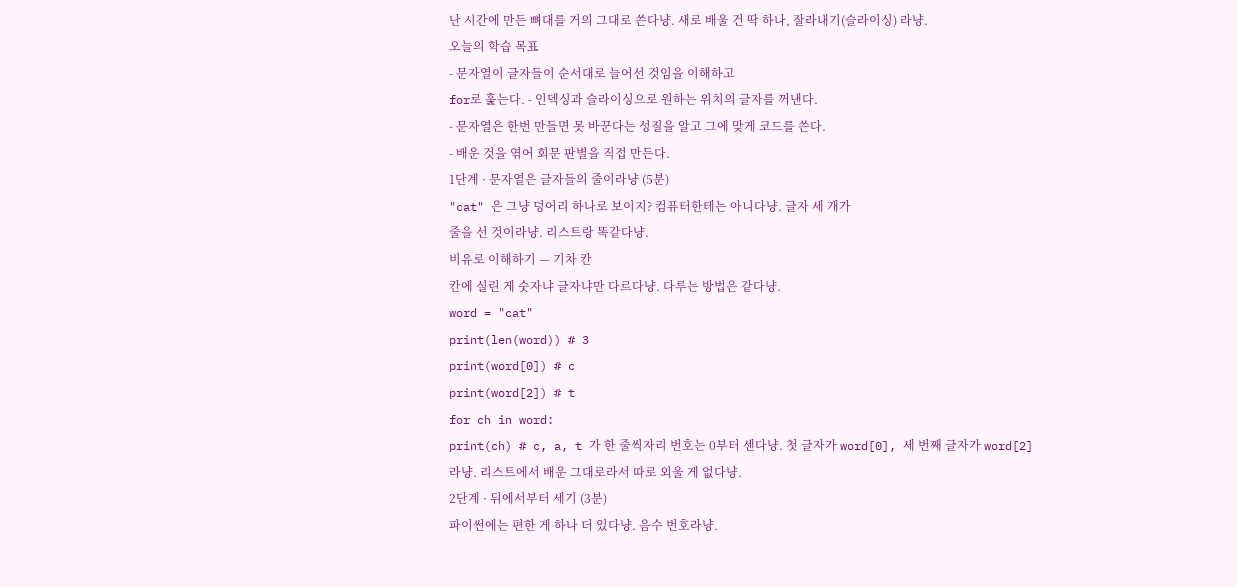난 시간에 만든 뼈대를 거의 그대로 쓴다냥. 새로 배울 건 딱 하나, 잘라내기(슬라이싱) 라냥.
오늘의 학습 목표
- 문자열이 글자들이 순서대로 늘어선 것임을 이해하고
for로 훑는다. - 인덱싱과 슬라이싱으로 원하는 위치의 글자를 꺼낸다.
- 문자열은 한번 만들면 못 바꾼다는 성질을 알고 그에 맞게 코드를 쓴다.
- 배운 것을 엮어 회문 판별을 직접 만든다.
1단계 · 문자열은 글자들의 줄이라냥 (5분)
"cat" 은 그냥 덩어리 하나로 보이지? 컴퓨터한테는 아니다냥. 글자 세 개가
줄을 선 것이라냥. 리스트랑 똑같다냥.
비유로 이해하기 — 기차 칸
칸에 실린 게 숫자냐 글자냐만 다르다냥. 다루는 방법은 같다냥.
word = "cat"
print(len(word)) # 3
print(word[0]) # c
print(word[2]) # t
for ch in word:
print(ch) # c, a, t 가 한 줄씩자리 번호는 0부터 센다냥. 첫 글자가 word[0], 세 번째 글자가 word[2]
라냥. 리스트에서 배운 그대로라서 따로 외울 게 없다냥.
2단계 · 뒤에서부터 세기 (3분)
파이썬에는 편한 게 하나 더 있다냥. 음수 번호라냥.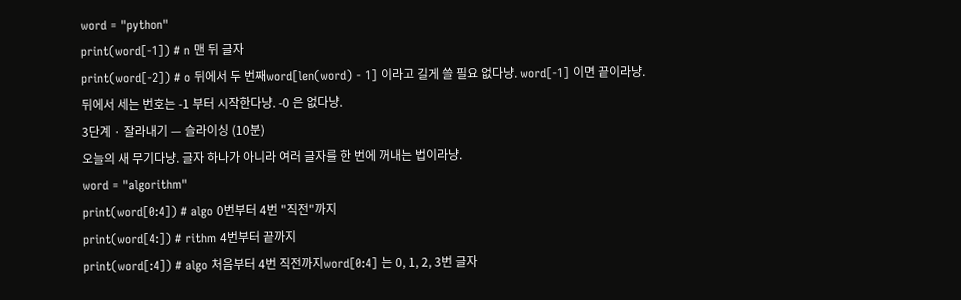word = "python"
print(word[-1]) # n 맨 뒤 글자
print(word[-2]) # o 뒤에서 두 번째word[len(word) - 1] 이라고 길게 쓸 필요 없다냥. word[-1] 이면 끝이라냥.
뒤에서 세는 번호는 -1 부터 시작한다냥. -0 은 없다냥.
3단계 · 잘라내기 — 슬라이싱 (10분)
오늘의 새 무기다냥. 글자 하나가 아니라 여러 글자를 한 번에 꺼내는 법이라냥.
word = "algorithm"
print(word[0:4]) # algo 0번부터 4번 "직전"까지
print(word[4:]) # rithm 4번부터 끝까지
print(word[:4]) # algo 처음부터 4번 직전까지word[0:4] 는 0, 1, 2, 3번 글자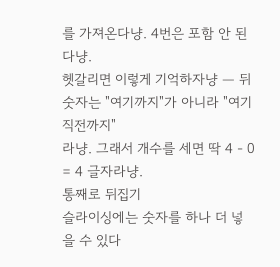를 가져온다냥. 4번은 포함 안 된다냥.
헷갈리면 이렇게 기억하자냥 — 뒤 숫자는 "여기까지"가 아니라 "여기 직전까지"
라냥. 그래서 개수를 세면 딱 4 - 0 = 4 글자라냥.
통째로 뒤집기
슬라이싱에는 숫자를 하나 더 넣을 수 있다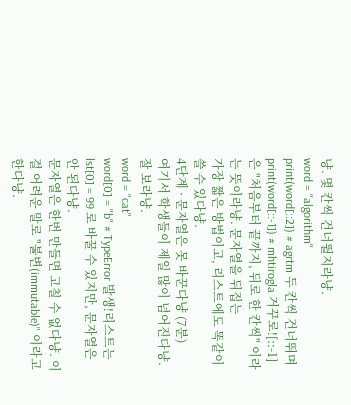냥. 몇 칸씩 건너뛸지라냥.
word = "algorithm"
print(word[::2]) # agrtm 두 칸씩 건너뛰며
print(word[::-1]) # mhtirogla 거꾸로![::-1] 은 "처음부터 끝까지, 뒤로 한 칸씩" 이라는 뜻이라냥. 문자열을 뒤집는
가장 짧은 방법이고, 리스트에도 똑같이 쓸 수 있다냥.
4단계 · 문자열은 못 바꾼다냥 (7분)
여기서 학생들이 제일 많이 넘어진다냥. 잘 보라냥.
word = "cat"
word[0] = "b" # TypeError 발생!리스트는 lst[0] = 99 로 바꿀 수 있지만, 문자열은 안 된다냥.
문자열은 한번 만들면 고칠 수 없다냥. 이걸 어려운 말로 "불변(immutable)" 이라고 한다냥.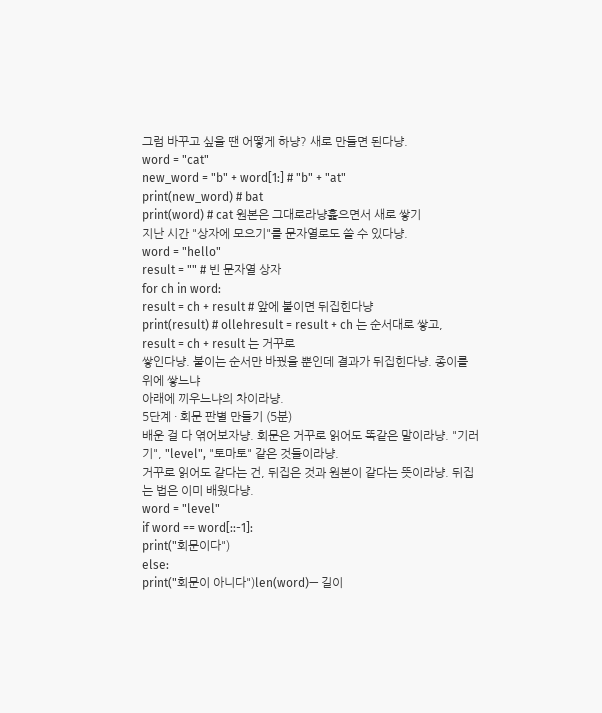그럼 바꾸고 싶을 땐 어떻게 하냥? 새로 만들면 된다냥.
word = "cat"
new_word = "b" + word[1:] # "b" + "at"
print(new_word) # bat
print(word) # cat 원본은 그대로라냥훑으면서 새로 쌓기
지난 시간 "상자에 모으기"를 문자열로도 쓸 수 있다냥.
word = "hello"
result = "" # 빈 문자열 상자
for ch in word:
result = ch + result # 앞에 붙이면 뒤집힌다냥
print(result) # ollehresult = result + ch 는 순서대로 쌓고, result = ch + result 는 거꾸로
쌓인다냥. 붙이는 순서만 바꿨을 뿐인데 결과가 뒤집힌다냥. 종이를 위에 쌓느냐
아래에 끼우느냐의 차이라냥.
5단계 · 회문 판별 만들기 (5분)
배운 걸 다 엮어보자냥. 회문은 거꾸로 읽어도 똑같은 말이라냥. "기러기", "level", "토마토" 같은 것들이라냥.
거꾸로 읽어도 같다는 건, 뒤집은 것과 원본이 같다는 뜻이라냥. 뒤집는 법은 이미 배웠다냥.
word = "level"
if word == word[::-1]:
print("회문이다")
else:
print("회문이 아니다")len(word)— 길이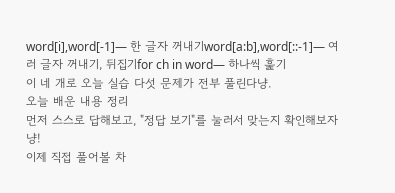word[i],word[-1]— 한 글자 꺼내기word[a:b],word[::-1]— 여러 글자 꺼내기, 뒤집기for ch in word— 하나씩 훑기
이 네 개로 오늘 실습 다섯 문제가 전부 풀린다냥.
오늘 배운 내용 정리
먼저 스스로 답해보고, "정답 보기"를 눌러서 맞는지 확인해보자냥!
이제 직접 풀어볼 차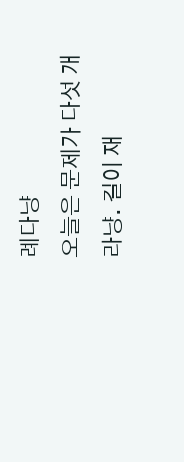례다냥
오늘은 문제가 다섯 개라냥. 길이 재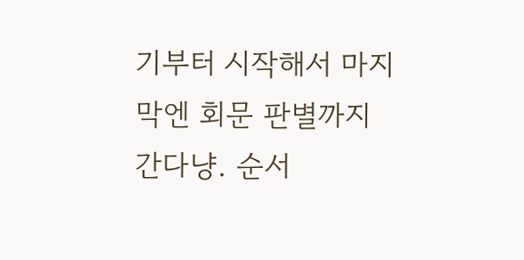기부터 시작해서 마지막엔 회문 판별까지 간다냥. 순서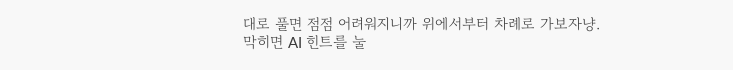대로 풀면 점점 어려워지니까 위에서부터 차례로 가보자냥. 막히면 AI 힌트를 눌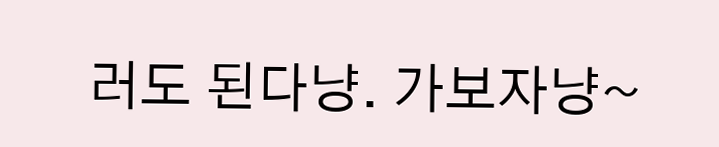러도 된다냥. 가보자냥~